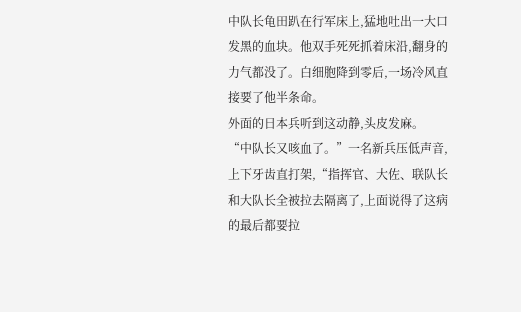中队长龟田趴在行军床上,猛地吐出一大口发黑的血块。他双手死死抓着床沿,翻身的力气都没了。白细胞降到零后,一场冷风直接要了他半条命。
外面的日本兵听到这动静,头皮发麻。
“中队长又咳血了。”一名新兵压低声音,上下牙齿直打架,“指挥官、大佐、联队长和大队长全被拉去隔离了,上面说得了这病的最后都要拉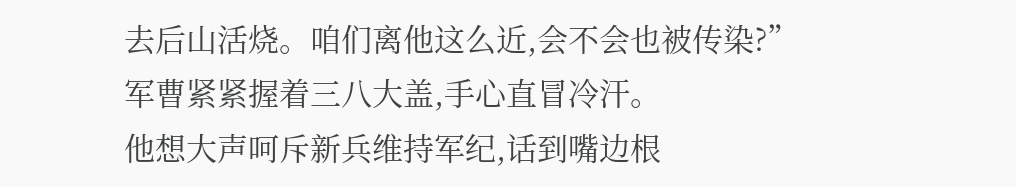去后山活烧。咱们离他这么近,会不会也被传染?”
军曹紧紧握着三八大盖,手心直冒冷汗。
他想大声呵斥新兵维持军纪,话到嘴边根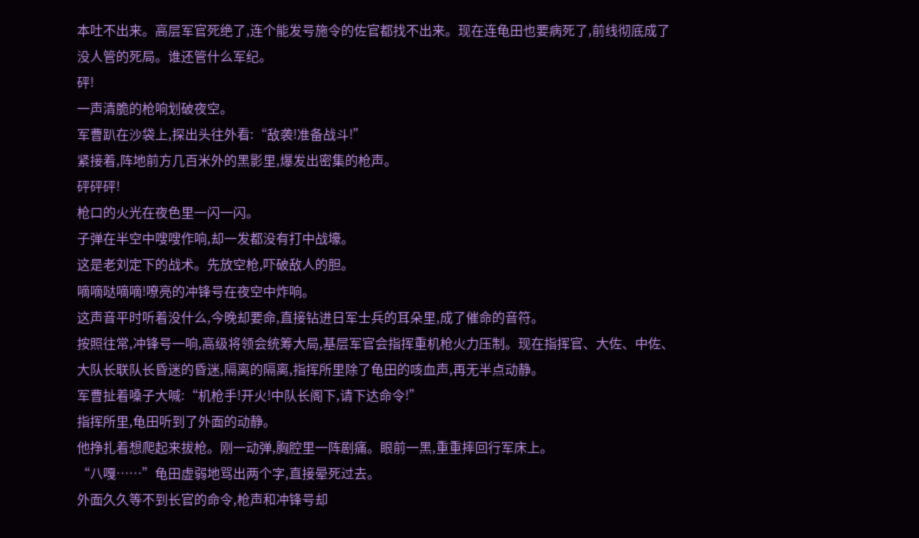本吐不出来。高层军官死绝了,连个能发号施令的佐官都找不出来。现在连龟田也要病死了,前线彻底成了没人管的死局。谁还管什么军纪。
砰!
一声清脆的枪响划破夜空。
军曹趴在沙袋上,探出头往外看:“敌袭!准备战斗!”
紧接着,阵地前方几百米外的黑影里,爆发出密集的枪声。
砰砰砰!
枪口的火光在夜色里一闪一闪。
子弹在半空中嗖嗖作响,却一发都没有打中战壕。
这是老刘定下的战术。先放空枪,吓破敌人的胆。
嘀嘀哒嘀嘀!嘹亮的冲锋号在夜空中炸响。
这声音平时听着没什么,今晚却要命,直接钻进日军士兵的耳朵里,成了催命的音符。
按照往常,冲锋号一响,高级将领会统筹大局,基层军官会指挥重机枪火力压制。现在指挥官、大佐、中佐、大队长联队长昏迷的昏迷,隔离的隔离,指挥所里除了龟田的咳血声,再无半点动静。
军曹扯着嗓子大喊:“机枪手!开火!中队长阁下,请下达命令!”
指挥所里,龟田听到了外面的动静。
他挣扎着想爬起来拔枪。刚一动弹,胸腔里一阵剧痛。眼前一黑,重重摔回行军床上。
“八嘎……”龟田虚弱地骂出两个字,直接晕死过去。
外面久久等不到长官的命令,枪声和冲锋号却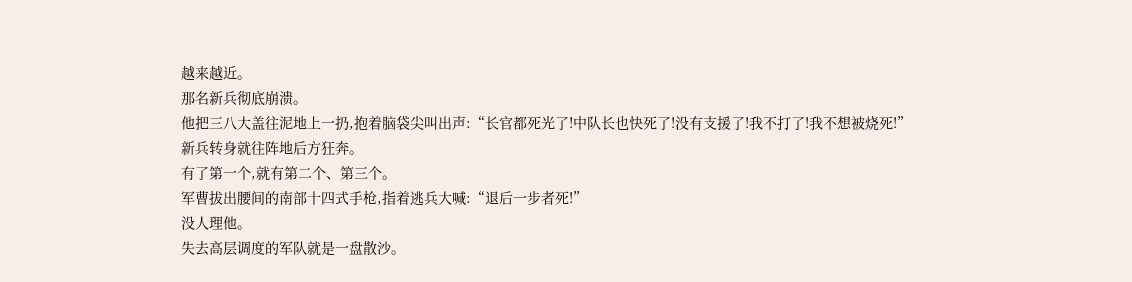越来越近。
那名新兵彻底崩溃。
他把三八大盖往泥地上一扔,抱着脑袋尖叫出声:“长官都死光了!中队长也快死了!没有支援了!我不打了!我不想被烧死!”
新兵转身就往阵地后方狂奔。
有了第一个,就有第二个、第三个。
军曹拔出腰间的南部十四式手枪,指着逃兵大喊:“退后一步者死!”
没人理他。
失去高层调度的军队就是一盘散沙。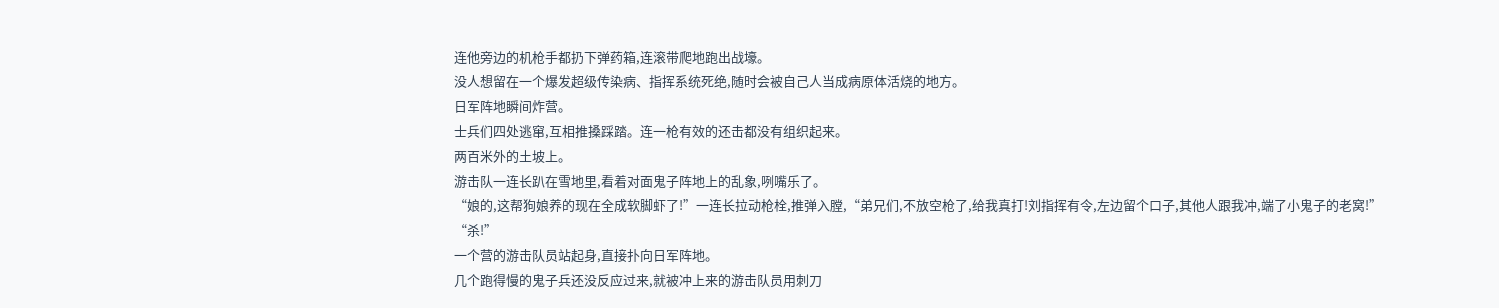连他旁边的机枪手都扔下弹药箱,连滚带爬地跑出战壕。
没人想留在一个爆发超级传染病、指挥系统死绝,随时会被自己人当成病原体活烧的地方。
日军阵地瞬间炸营。
士兵们四处逃窜,互相推搡踩踏。连一枪有效的还击都没有组织起来。
两百米外的土坡上。
游击队一连长趴在雪地里,看着对面鬼子阵地上的乱象,咧嘴乐了。
“娘的,这帮狗娘养的现在全成软脚虾了!”一连长拉动枪栓,推弹入膛,“弟兄们,不放空枪了,给我真打!刘指挥有令,左边留个口子,其他人跟我冲,端了小鬼子的老窝!”
“杀!”
一个营的游击队员站起身,直接扑向日军阵地。
几个跑得慢的鬼子兵还没反应过来,就被冲上来的游击队员用刺刀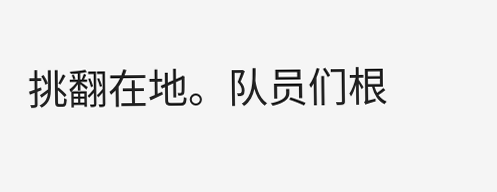挑翻在地。队员们根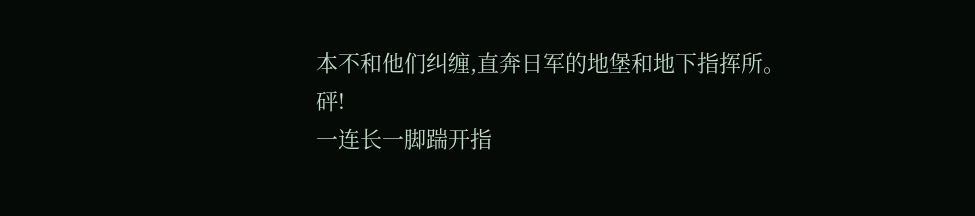本不和他们纠缠,直奔日军的地堡和地下指挥所。
砰!
一连长一脚踹开指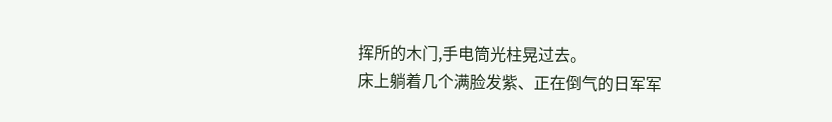挥所的木门,手电筒光柱晃过去。
床上躺着几个满脸发紫、正在倒气的日军军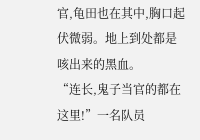官,龟田也在其中,胸口起伏微弱。地上到处都是咳出来的黑血。
“连长,鬼子当官的都在这里!”一名队员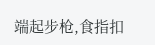端起步枪,食指扣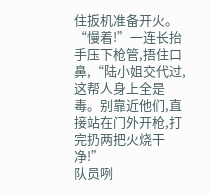住扳机准备开火。
“慢着!”一连长抬手压下枪管,捂住口鼻,“陆小姐交代过,这帮人身上全是毒。别靠近他们,直接站在门外开枪,打完扔两把火烧干净!”
队员咧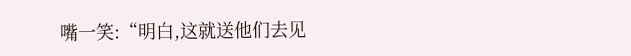嘴一笑:“明白,这就送他们去见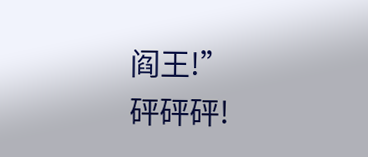阎王!”
砰砰砰!